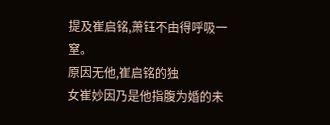提及崔启铭,萧钰不由得呼吸一窒。
原因无他,崔启铭的独
女崔妙因乃是他指腹为婚的未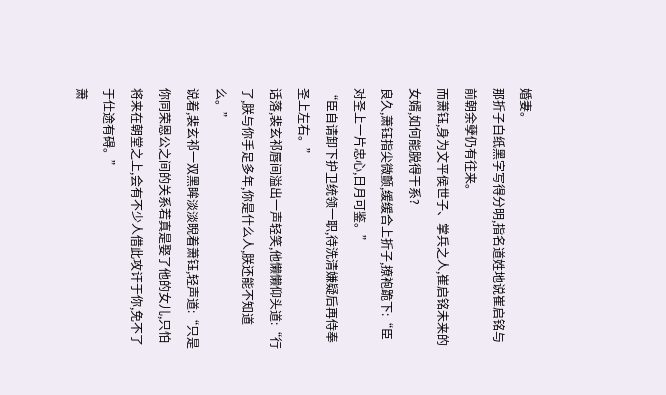婚妻。
那折子白纸黑字写得分明,指名道姓地说崔启铭与前朝余孽仍有往来。
而萧钰,身为文平侯世子、掌兵之人,崔启铭未来的女婿,如何能脱得干系?
良久,萧钰指尖微颤,缓缓合上折子,撩袍跪下:“臣对圣上一片忠心,日月可鉴。”
“臣自请卸下护卫统领一职,待洗清嫌疑后再侍奉圣上左右。”
话落,裴玄祁唇间溢出一声轻笑,他懒懒仰头道:“行了,朕与你手足多年,你是什么人,朕还能不知道么。”
说着,裴玄祁一双黑眸淡淡睨着萧钰,轻声道:“只是你同荣恩公之间的关系若真是娶了他的女儿,只怕将来在朝堂之上,会有不少人借此攻讦于你,免不了于仕途有碍。”
萧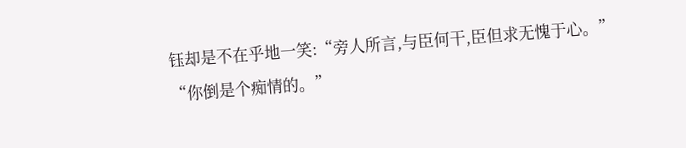钰却是不在乎地一笑:“旁人所言,与臣何干,臣但求无愧于心。”
“你倒是个痴情的。”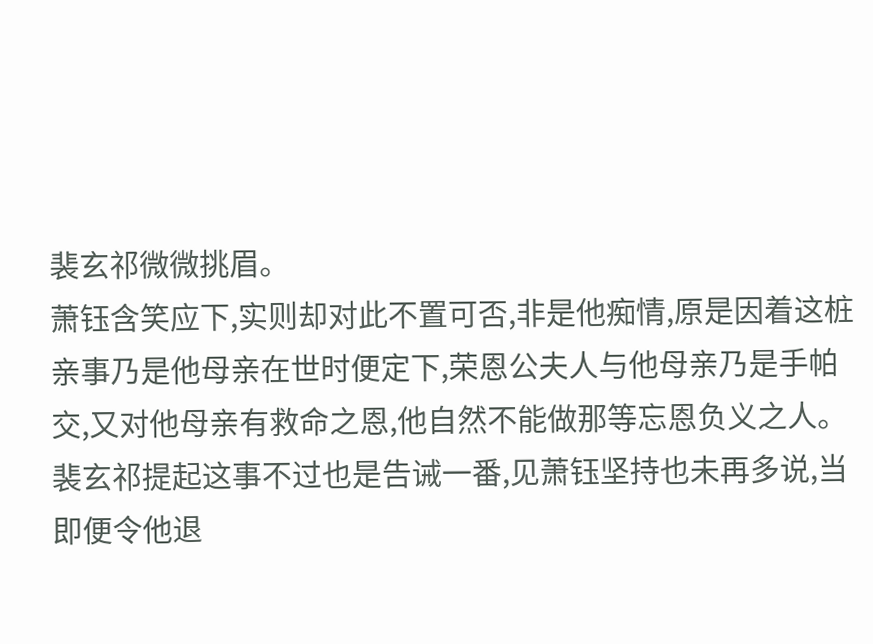裴玄祁微微挑眉。
萧钰含笑应下,实则却对此不置可否,非是他痴情,原是因着这桩亲事乃是他母亲在世时便定下,荣恩公夫人与他母亲乃是手帕交,又对他母亲有救命之恩,他自然不能做那等忘恩负义之人。
裴玄祁提起这事不过也是告诫一番,见萧钰坚持也未再多说,当即便令他退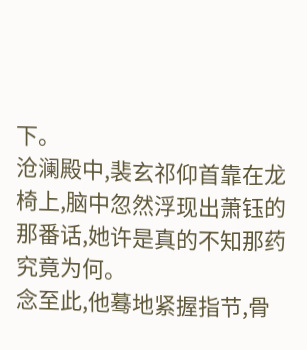下。
沧澜殿中,裴玄祁仰首靠在龙椅上,脑中忽然浮现出萧钰的那番话,她许是真的不知那药究竟为何。
念至此,他蓦地紧握指节,骨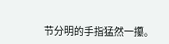节分明的手指猛然一攥。